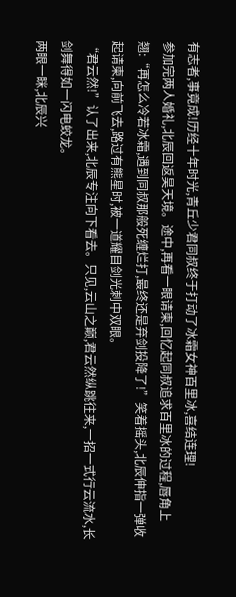有志者,事竟成!历经十年时光,青丘少君同叔终于打动了冰霜女神百里冰,喜结连理!
参加完两人婚礼,北辰回返昊天境。途中,再看一眼请柬,回忆起同叔追求百里冰的过程,唇角上翘:“再怎么冷若冰霜,遇到同叔那般死缠烂打,最终还是弃剑投降了!”笑着摇头,北辰伸指一弹收起请柬,向前飞去,路过有熊星时,被一道耀目剑光刺中双眼。
“君云然!”认了出来,北辰专注向下看去。只见,云山之巅,君云然纵跳往来,一招一式行云流水,长剑舞得如一闪电蛟龙。
两眼一眯,北辰兴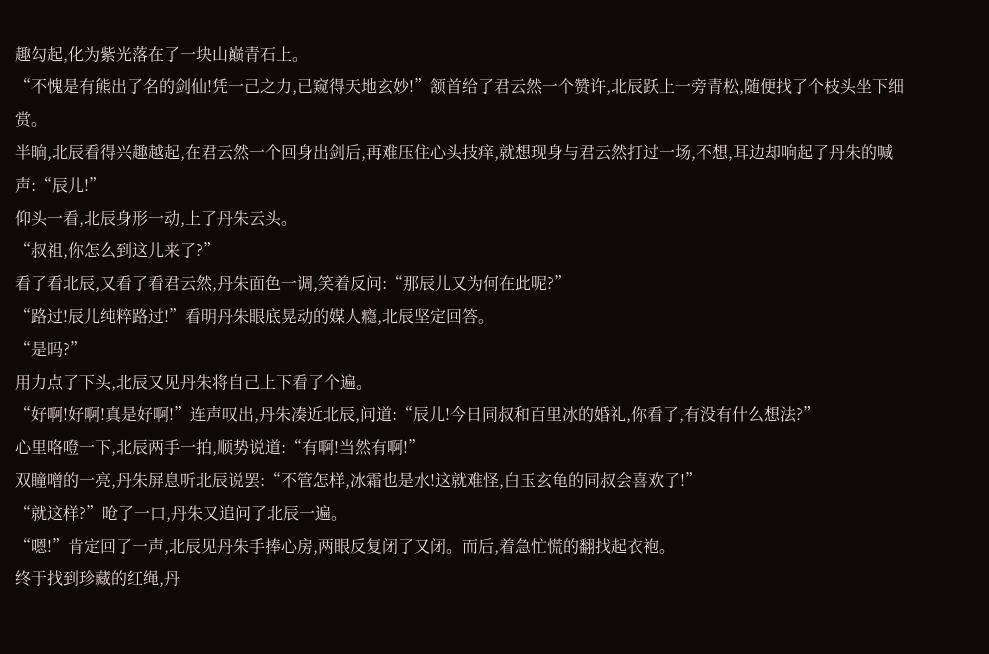趣勾起,化为紫光落在了一块山巅青石上。
“不愧是有熊出了名的剑仙!凭一己之力,已窥得天地玄妙!”颔首给了君云然一个赞许,北辰跃上一旁青松,随便找了个枝头坐下细赏。
半晌,北辰看得兴趣越起,在君云然一个回身出剑后,再难压住心头技痒,就想现身与君云然打过一场,不想,耳边却响起了丹朱的喊声:“辰儿!”
仰头一看,北辰身形一动,上了丹朱云头。
“叔祖,你怎么到这儿来了?”
看了看北辰,又看了看君云然,丹朱面色一调,笑着反问:“那辰儿又为何在此呢?”
“路过!辰儿纯粹路过!”看明丹朱眼底晃动的媒人瘾,北辰坚定回答。
“是吗?”
用力点了下头,北辰又见丹朱将自己上下看了个遍。
“好啊!好啊!真是好啊!”连声叹出,丹朱凑近北辰,问道:“辰儿!今日同叔和百里冰的婚礼,你看了,有没有什么想法?”
心里咯噔一下,北辰两手一拍,顺势说道:“有啊!当然有啊!”
双瞳噌的一亮,丹朱屏息听北辰说罢:“不管怎样,冰霜也是水!这就难怪,白玉玄龟的同叔会喜欢了!”
“就这样?”呛了一口,丹朱又追问了北辰一遍。
“嗯!”肯定回了一声,北辰见丹朱手捧心房,两眼反复闭了又闭。而后,着急忙慌的翻找起衣袍。
终于找到珍藏的红绳,丹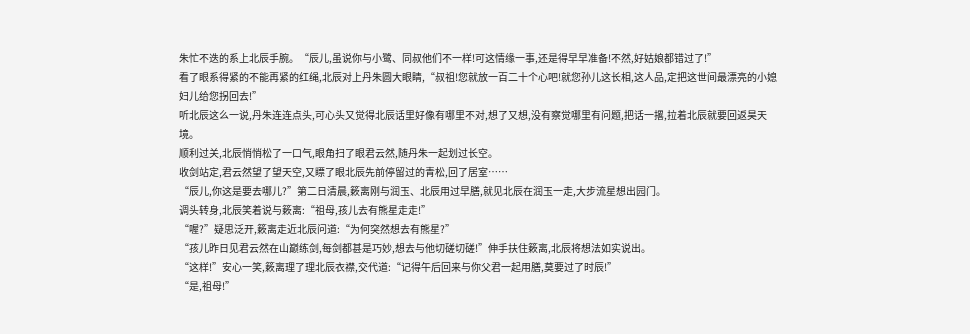朱忙不迭的系上北辰手腕。“辰儿,虽说你与小鹭、同叔他们不一样!可这情缘一事,还是得早早准备!不然,好姑娘都错过了!”
看了眼系得紧的不能再紧的红绳,北辰对上丹朱圆大眼睛,“叔祖!您就放一百二十个心吧!就您孙儿这长相,这人品,定把这世间最漂亮的小媳妇儿给您拐回去!”
听北辰这么一说,丹朱连连点头,可心头又觉得北辰话里好像有哪里不对,想了又想,没有察觉哪里有问题,把话一撂,拉着北辰就要回返昊天境。
顺利过关,北辰悄悄松了一口气,眼角扫了眼君云然,随丹朱一起划过长空。
收剑站定,君云然望了望天空,又瞟了眼北辰先前停留过的青松,回了居室……
“辰儿,你这是要去哪儿?”第二日清晨,簌离刚与润玉、北辰用过早膳,就见北辰在润玉一走,大步流星想出园门。
调头转身,北辰笑着说与簌离:“祖母,孩儿去有熊星走走!”
“喔?”疑思泛开,簌离走近北辰问道:“为何突然想去有熊星?”
“孩儿昨日见君云然在山巅练剑,每剑都甚是巧妙,想去与他切磋切磋!”伸手扶住簌离,北辰将想法如实说出。
“这样!”安心一笑,簌离理了理北辰衣襟,交代道:“记得午后回来与你父君一起用膳,莫要过了时辰!”
“是,祖母!”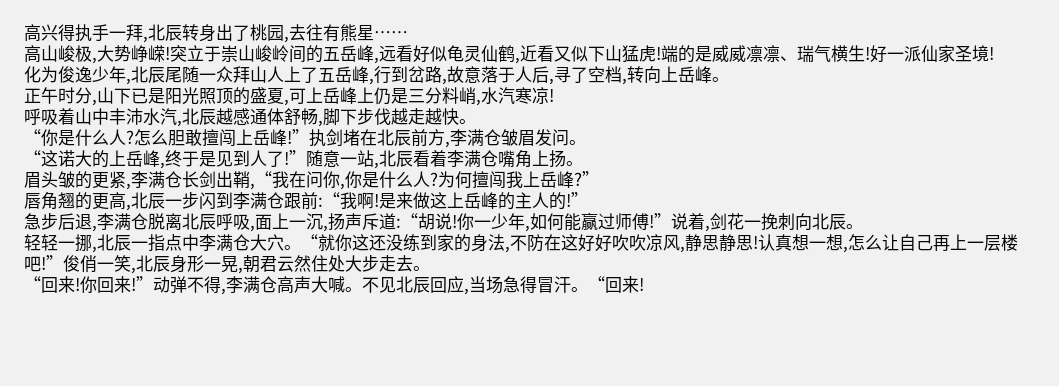高兴得执手一拜,北辰转身出了桃园,去往有熊星……
高山峻极,大势峥嵘!突立于崇山峻岭间的五岳峰,远看好似龟灵仙鹤,近看又似下山猛虎!端的是威威凛凛、瑞气横生!好一派仙家圣境!
化为俊逸少年,北辰尾随一众拜山人上了五岳峰,行到岔路,故意落于人后,寻了空档,转向上岳峰。
正午时分,山下已是阳光照顶的盛夏,可上岳峰上仍是三分料峭,水汽寒凉!
呼吸着山中丰沛水汽,北辰越感通体舒畅,脚下步伐越走越快。
“你是什么人?怎么胆敢擅闯上岳峰!”执剑堵在北辰前方,李满仓皱眉发问。
“这诺大的上岳峰,终于是见到人了!”随意一站,北辰看着李满仓嘴角上扬。
眉头皱的更紧,李满仓长剑出鞘,“我在问你,你是什么人?为何擅闯我上岳峰?”
唇角翘的更高,北辰一步闪到李满仓跟前:“我啊!是来做这上岳峰的主人的!”
急步后退,李满仓脱离北辰呼吸,面上一沉,扬声斥道:“胡说!你一少年,如何能赢过师傅!”说着,剑花一挽刺向北辰。
轻轻一挪,北辰一指点中李满仓大穴。“就你这还没练到家的身法,不防在这好好吹吹凉风,静思静思!认真想一想,怎么让自己再上一层楼吧!”俊俏一笑,北辰身形一晃,朝君云然住处大步走去。
“回来!你回来!”动弹不得,李满仓高声大喊。不见北辰回应,当场急得冒汗。“回来!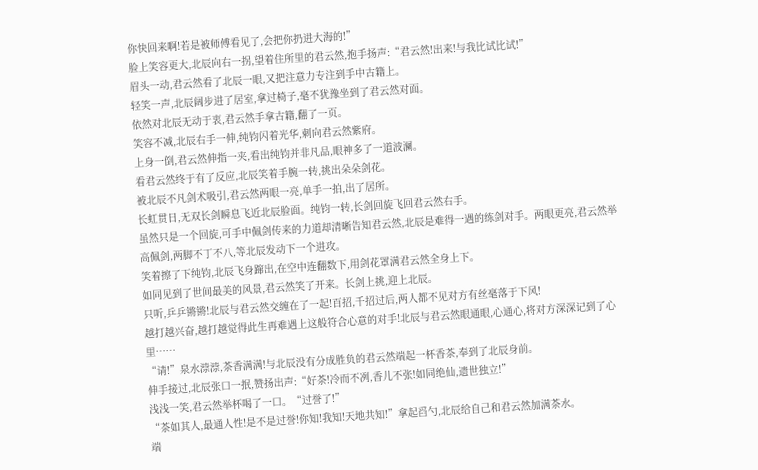你快回来啊!若是被师傅看见了,会把你扔进大海的!”
脸上笑容更大,北辰向右一拐,望着住所里的君云然,抱手扬声:“君云然!出来!与我比试比试!”
眉头一动,君云然看了北辰一眼,又把注意力专注到手中古籍上。
轻笑一声,北辰阔步进了居室,拿过椅子,毫不犹豫坐到了君云然对面。
依然对北辰无动于衷,君云然手拿古籍,翻了一页。
笑容不减,北辰右手一伸,纯钧闪着光华,刺向君云然紫府。
上身一倒,君云然伸指一夹,看出纯钧并非凡品,眼神多了一道波澜。
看君云然终于有了反应,北辰笑着手腕一转,挑出朵朵剑花。
被北辰不凡剑术吸引,君云然两眼一亮,单手一拍,出了居所。
长虹贯日,无双长剑瞬息飞近北辰脸面。纯钧一转,长剑回旋飞回君云然右手。
虽然只是一个回旋,可手中佩剑传来的力道却清晰告知君云然,北辰是难得一遇的练剑对手。两眼更亮,君云然举高佩剑,两脚不丁不八,等北辰发动下一个进攻。
笑着擦了下纯钧,北辰飞身蹿出,在空中连翻数下,用剑花罩满君云然全身上下。
如同见到了世间最美的风景,君云然笑了开来。长剑上挑,迎上北辰。
只听,乒乒锵锵!北辰与君云然交缠在了一起!百招,千招过后,两人都不见对方有丝毫落于下风!
越打越兴奋,越打越觉得此生再难遇上这般符合心意的对手!北辰与君云然眼通眼,心通心,将对方深深记到了心里……
“请!”泉水漴漴,茶香满满!与北辰没有分成胜负的君云然端起一杯香茶,奉到了北辰身前。
伸手接过,北辰张口一抿,赞扬出声:“好茶!冷而不冽,香儿不张!如同绝仙,遗世独立!”
浅浅一笑,君云然举杯喝了一口。“过誉了!”
“茶如其人,最通人性!是不是过誉!你知!我知!天地共知!”拿起舀勺,北辰给自己和君云然加满茶水。
端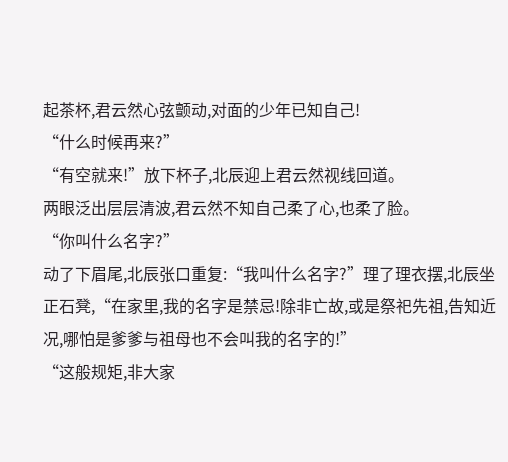起茶杯,君云然心弦颤动,对面的少年已知自己!
“什么时候再来?”
“有空就来!”放下杯子,北辰迎上君云然视线回道。
两眼泛出层层清波,君云然不知自己柔了心,也柔了脸。
“你叫什么名字?”
动了下眉尾,北辰张口重复:“我叫什么名字?”理了理衣摆,北辰坐正石凳,“在家里,我的名字是禁忌!除非亡故,或是祭祀先祖,告知近况,哪怕是爹爹与祖母也不会叫我的名字的!”
“这般规矩,非大家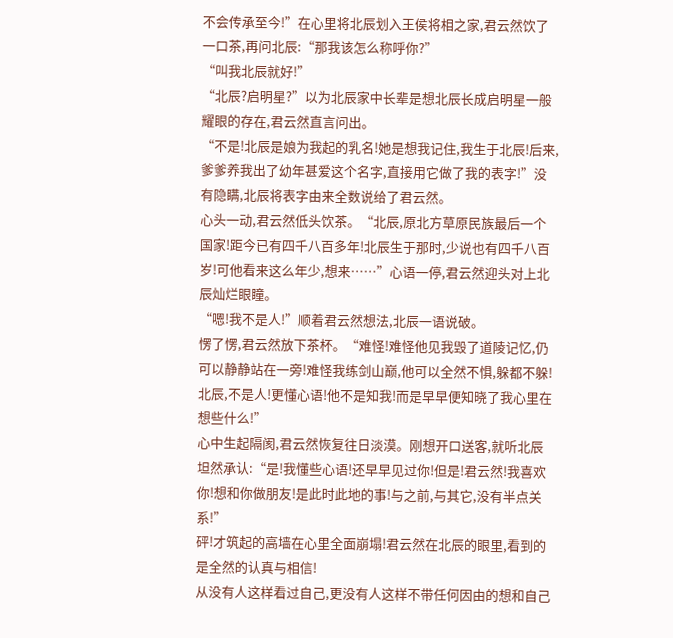不会传承至今!”在心里将北辰划入王侯将相之家,君云然饮了一口茶,再问北辰:“那我该怎么称呼你?”
“叫我北辰就好!”
“北辰?启明星?”以为北辰家中长辈是想北辰长成启明星一般耀眼的存在,君云然直言问出。
“不是!北辰是娘为我起的乳名!她是想我记住,我生于北辰!后来,爹爹养我出了幼年甚爱这个名字,直接用它做了我的表字!”没有隐瞒,北辰将表字由来全数说给了君云然。
心头一动,君云然低头饮茶。“北辰,原北方草原民族最后一个国家!距今已有四千八百多年!北辰生于那时,少说也有四千八百岁!可他看来这么年少,想来……”心语一停,君云然迎头对上北辰灿烂眼瞳。
“嗯!我不是人!”顺着君云然想法,北辰一语说破。
愣了愣,君云然放下茶杯。“难怪!难怪他见我毁了道陵记忆,仍可以静静站在一旁!难怪我练剑山巅,他可以全然不惧,躲都不躲!北辰,不是人!更懂心语!他不是知我!而是早早便知晓了我心里在想些什么!”
心中生起隔阂,君云然恢复往日淡漠。刚想开口送客,就听北辰坦然承认:“是!我懂些心语!还早早见过你!但是!君云然!我喜欢你!想和你做朋友!是此时此地的事!与之前,与其它,没有半点关系!”
砰!才筑起的高墙在心里全面崩塌!君云然在北辰的眼里,看到的是全然的认真与相信!
从没有人这样看过自己,更没有人这样不带任何因由的想和自己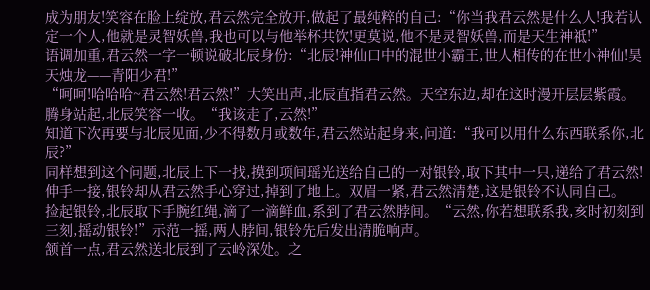成为朋友!笑容在脸上绽放,君云然完全放开,做起了最纯粹的自己:“你当我君云然是什么人!我若认定一个人,他就是灵智妖兽,我也可以与他举杯共饮!更莫说,他不是灵智妖兽,而是天生神祗!”
语调加重,君云然一字一顿说破北辰身份:“北辰!神仙口中的混世小霸王,世人相传的在世小神仙!昊天烛龙——青阳少君!”
“呵呵!哈哈哈~君云然!君云然!”大笑出声,北辰直指君云然。天空东边,却在这时漫开层层紫霞。
腾身站起,北辰笑容一收。“我该走了,云然!”
知道下次再要与北辰见面,少不得数月或数年,君云然站起身来,问道:“我可以用什么东西联系你,北辰?”
同样想到这个问题,北辰上下一找,摸到项间瑶光送给自己的一对银铃,取下其中一只,递给了君云然!
伸手一接,银铃却从君云然手心穿过,掉到了地上。双眉一紧,君云然清楚,这是银铃不认同自己。
捡起银铃,北辰取下手腕红绳,滴了一滴鲜血,系到了君云然脖间。“云然,你若想联系我,亥时初刻到三刻,摇动银铃!”示范一摇,两人脖间,银铃先后发出清脆响声。
颔首一点,君云然送北辰到了云岭深处。之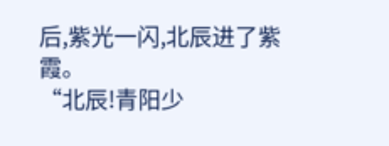后,紫光一闪,北辰进了紫霞。
“北辰!青阳少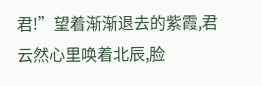君!”望着渐渐退去的紫霞,君云然心里唤着北辰,脸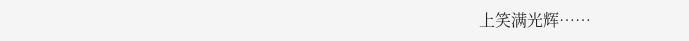上笑满光辉……